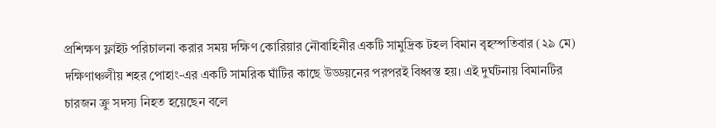প্রশিক্ষণ ফ্লাইট পরিচালনা করার সময় দক্ষিণ কোরিয়ার নৌবাহিনীর একটি সামুদ্রিক টহল বিমান বৃহস্পতিবার (২৯ মে) দক্ষিণাঞ্চলীয় শহর পোহাং-এর একটি সামরিক ঘাঁটির কাছে উড্ডয়নের পরপরই বিধ্বস্ত হয়। এই দুর্ঘটনায় বিমানটির চারজন ক্রু সদস্য নিহত হয়েছেন বলে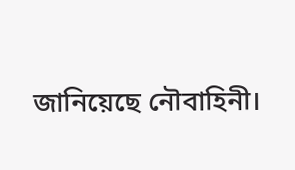জানিয়েছে নৌবাহিনী।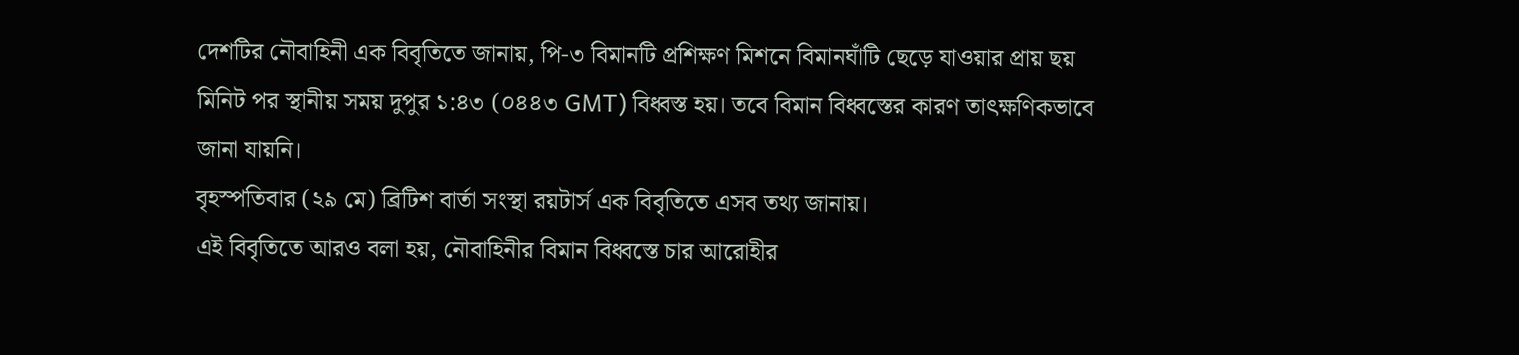দেশটির নৌবাহিনী এক বিবৃতিতে জানায়, পি-৩ বিমানটি প্রশিক্ষণ মিশনে বিমানঘাঁটি ছেড়ে যাওয়ার প্রায় ছয় মিনিট পর স্থানীয় সময় দুপুর ১:৪৩ (০৪৪৩ GMT) বিধ্বস্ত হয়। তবে বিমান বিধ্বস্তের কারণ তাৎক্ষণিকভাবে জানা যায়নি।
বৃহস্পতিবার (২৯ মে) ব্রিটিশ বার্তা সংস্থা রয়টার্স এক বিবৃতিতে এসব তথ্য জানায়।
এই বিবৃতিতে আরও বলা হয়, নৌবাহিনীর বিমান বিধ্বস্তে চার আরোহীর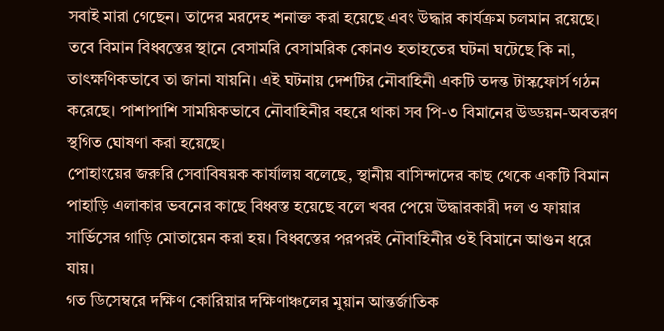সবাই মারা গেছেন। তাদের মরদেহ শনাক্ত করা হয়েছে এবং উদ্ধার কার্যক্রম চলমান রয়েছে।
তবে বিমান বিধ্বস্তের স্থানে বেসামরি বেসামরিক কোনও হতাহতের ঘটনা ঘটেছে কি না, তাৎক্ষণিকভাবে তা জানা যায়নি। এই ঘটনায় দেশটির নৌবাহিনী একটি তদন্ত টাস্কফোর্স গঠন করেছে। পাশাপাশি সাময়িকভাবে নৌবাহিনীর বহরে থাকা সব পি-৩ বিমানের উড্ডয়ন-অবতরণ স্থগিত ঘোষণা করা হয়েছে।
পোহাংয়ের জরুরি সেবাবিষয়ক কার্যালয় বলেছে, স্থানীয় বাসিন্দাদের কাছ থেকে একটি বিমান পাহাড়ি এলাকার ভবনের কাছে বিধ্বস্ত হয়েছে বলে খবর পেয়ে উদ্ধারকারী দল ও ফায়ার সার্ভিসের গাড়ি মোতায়েন করা হয়। বিধ্বস্তের পরপরই নৌবাহিনীর ওই বিমানে আগুন ধরে যায়।
গত ডিসেম্বরে দক্ষিণ কোরিয়ার দক্ষিণাঞ্চলের মুয়ান আন্তর্জাতিক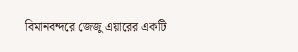বিমানবন্দরে জেজু এয়ারের একটি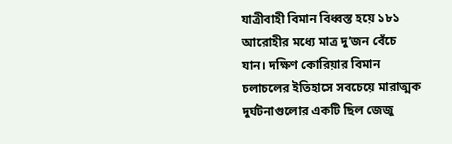যাত্রীবাহী বিমান বিধ্বস্ত হয়ে ১৮১ আরোহীর মধ্যে মাত্র দু’জন বেঁচে যান। দক্ষিণ কোরিয়ার বিমান চলাচলের ইতিহাসে সবচেয়ে মারাত্মক দুর্ঘটনাগুলোর একটি ছিল জেজু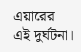এয়ারের এই দুর্ঘটনা।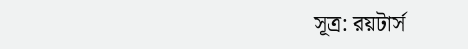সূত্র: রয়টার্স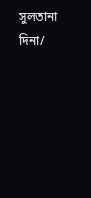সুলতানা দিনা/